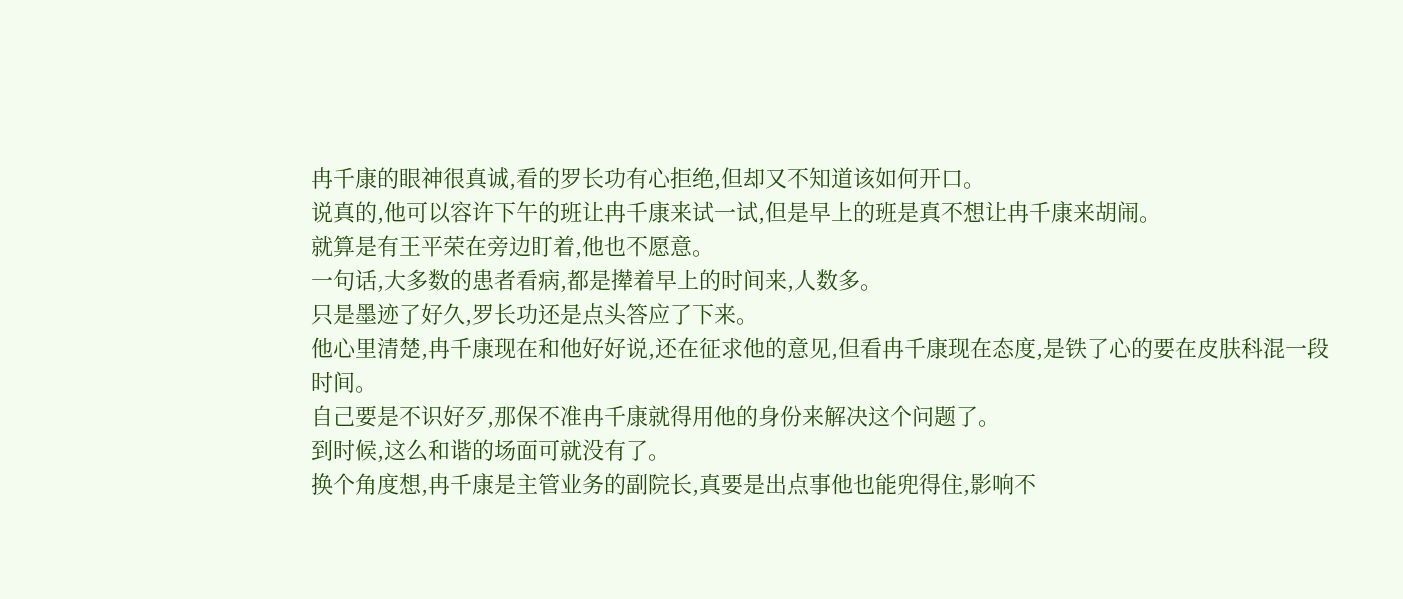冉千康的眼神很真诚,看的罗长功有心拒绝,但却又不知道该如何开口。
说真的,他可以容许下午的班让冉千康来试一试,但是早上的班是真不想让冉千康来胡闹。
就算是有王平荣在旁边盯着,他也不愿意。
一句话,大多数的患者看病,都是撵着早上的时间来,人数多。
只是墨迹了好久,罗长功还是点头答应了下来。
他心里清楚,冉千康现在和他好好说,还在征求他的意见,但看冉千康现在态度,是铁了心的要在皮肤科混一段时间。
自己要是不识好歹,那保不准冉千康就得用他的身份来解决这个问题了。
到时候,这么和谐的场面可就没有了。
换个角度想,冉千康是主管业务的副院长,真要是出点事他也能兜得住,影响不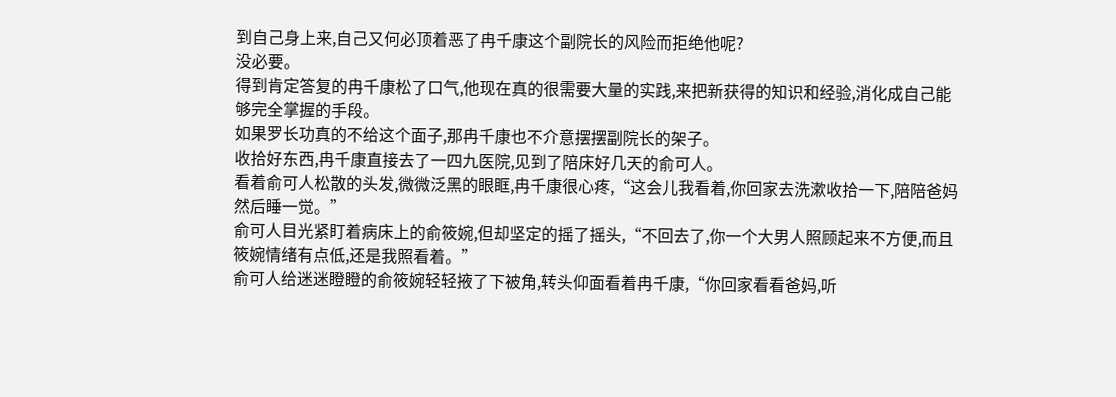到自己身上来,自己又何必顶着恶了冉千康这个副院长的风险而拒绝他呢?
没必要。
得到肯定答复的冉千康松了口气,他现在真的很需要大量的实践,来把新获得的知识和经验,消化成自己能够完全掌握的手段。
如果罗长功真的不给这个面子,那冉千康也不介意摆摆副院长的架子。
收拾好东西,冉千康直接去了一四九医院,见到了陪床好几天的俞可人。
看着俞可人松散的头发,微微泛黑的眼眶,冉千康很心疼,“这会儿我看着,你回家去洗漱收拾一下,陪陪爸妈然后睡一觉。”
俞可人目光紧盯着病床上的俞筱婉,但却坚定的摇了摇头,“不回去了,你一个大男人照顾起来不方便,而且筱婉情绪有点低,还是我照看着。”
俞可人给迷迷瞪瞪的俞筱婉轻轻掖了下被角,转头仰面看着冉千康,“你回家看看爸妈,听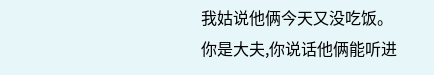我姑说他俩今天又没吃饭。
你是大夫,你说话他俩能听进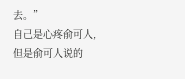去。”
自己是心疼俞可人,但是俞可人说的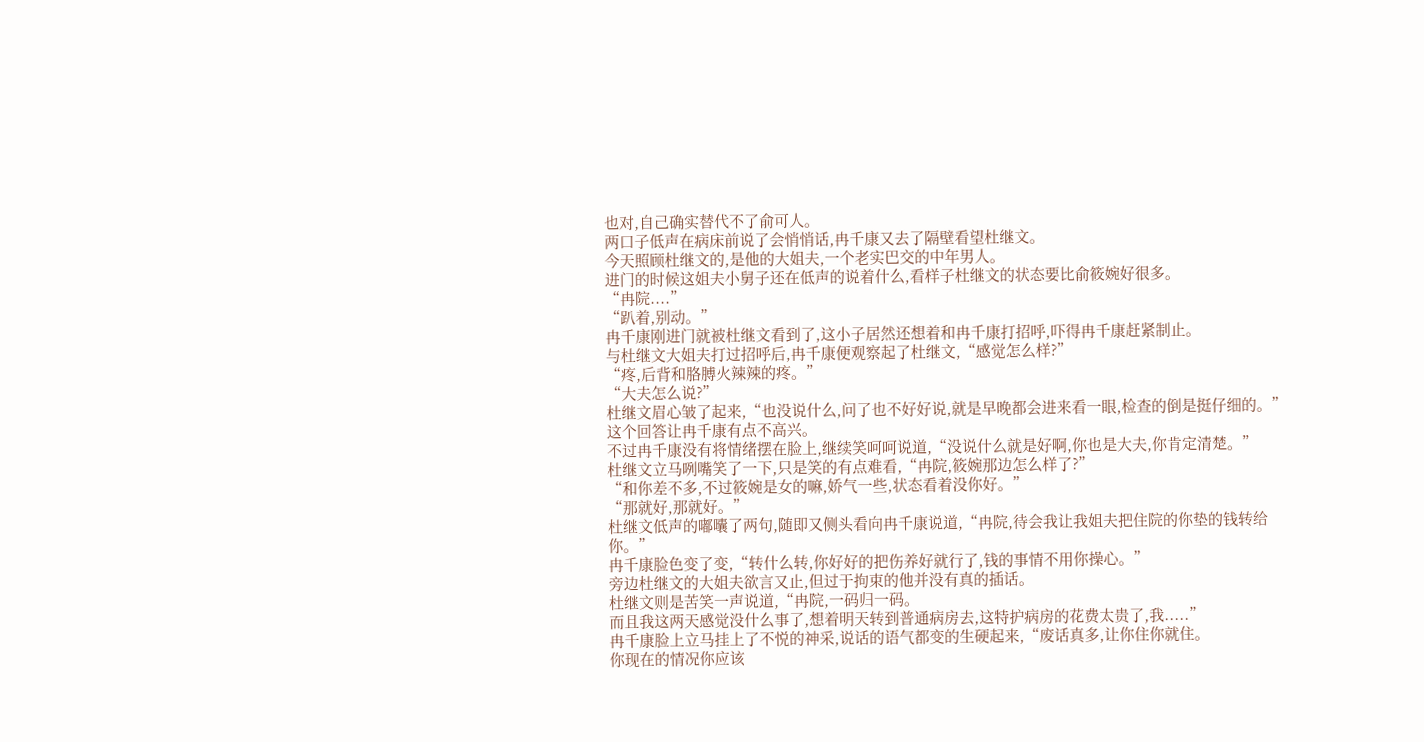也对,自己确实替代不了俞可人。
两口子低声在病床前说了会悄悄话,冉千康又去了隔壁看望杜继文。
今天照顾杜继文的,是他的大姐夫,一个老实巴交的中年男人。
进门的时候这姐夫小舅子还在低声的说着什么,看样子杜继文的状态要比俞筱婉好很多。
“冉院....”
“趴着,别动。”
冉千康刚进门就被杜继文看到了,这小子居然还想着和冉千康打招呼,吓得冉千康赶紧制止。
与杜继文大姐夫打过招呼后,冉千康便观察起了杜继文,“感觉怎么样?”
“疼,后背和胳膊火辣辣的疼。”
“大夫怎么说?”
杜继文眉心皱了起来,“也没说什么,问了也不好好说,就是早晚都会进来看一眼,检查的倒是挺仔细的。”
这个回答让冉千康有点不高兴。
不过冉千康没有将情绪摆在脸上,继续笑呵呵说道,“没说什么就是好啊,你也是大夫,你肯定清楚。”
杜继文立马咧嘴笑了一下,只是笑的有点难看,“冉院,筱婉那边怎么样了?”
“和你差不多,不过筱婉是女的嘛,娇气一些,状态看着没你好。”
“那就好,那就好。”
杜继文低声的嘟囔了两句,随即又侧头看向冉千康说道,“冉院,待会我让我姐夫把住院的你垫的钱转给你。”
冉千康脸色变了变,“转什么转,你好好的把伤养好就行了,钱的事情不用你操心。”
旁边杜继文的大姐夫欲言又止,但过于拘束的他并没有真的插话。
杜继文则是苦笑一声说道,“冉院,一码归一码。
而且我这两天感觉没什么事了,想着明天转到普通病房去,这特护病房的花费太贵了,我.....”
冉千康脸上立马挂上了不悦的神采,说话的语气都变的生硬起来,“废话真多,让你住你就住。
你现在的情况你应该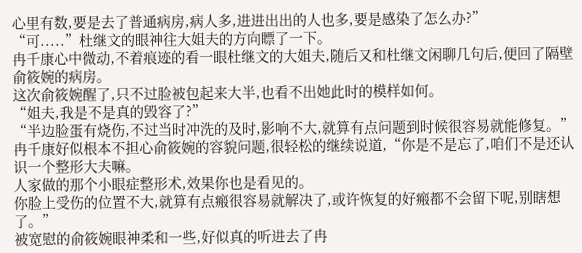心里有数,要是去了普通病房,病人多,进进出出的人也多,要是感染了怎么办?”
“可.....”杜继文的眼神往大姐夫的方向瞟了一下。
冉千康心中微动,不着痕迹的看一眼杜继文的大姐夫,随后又和杜继文闲聊几句后,便回了隔壁俞筱婉的病房。
这次俞筱婉醒了,只不过脸被包起来大半,也看不出她此时的模样如何。
“姐夫,我是不是真的毁容了?”
“半边脸蛋有烧伤,不过当时冲洗的及时,影响不大,就算有点问题到时候很容易就能修复。”
冉千康好似根本不担心俞筱婉的容貌问题,很轻松的继续说道,“你是不是忘了,咱们不是还认识一个整形大夫嘛。
人家做的那个小眼症整形术,效果你也是看见的。
你脸上受伤的位置不大,就算有点瘢很容易就解决了,或许恢复的好瘢都不会留下呢,别瞎想了。”
被宽慰的俞筱婉眼神柔和一些,好似真的听进去了冉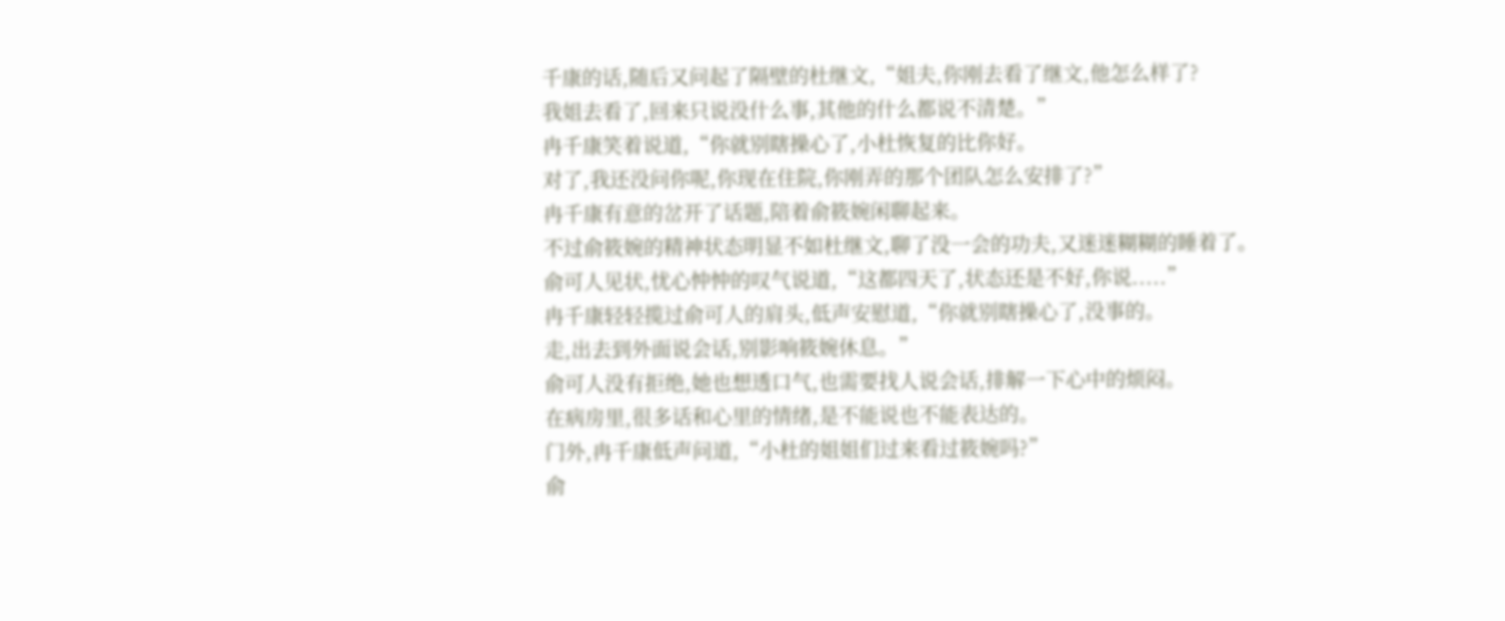千康的话,随后又问起了隔壁的杜继文,“姐夫,你刚去看了继文,他怎么样了?
我姐去看了,回来只说没什么事,其他的什么都说不清楚。”
冉千康笑着说道,“你就别瞎操心了,小杜恢复的比你好。
对了,我还没问你呢,你现在住院,你刚弄的那个团队怎么安排了?”
冉千康有意的岔开了话题,陪着俞筱婉闲聊起来。
不过俞筱婉的精神状态明显不如杜继文,聊了没一会的功夫,又迷迷糊糊的睡着了。
俞可人见状,忧心忡忡的叹气说道,“这都四天了,状态还是不好,你说.....”
冉千康轻轻揽过俞可人的肩头,低声安慰道,“你就别瞎操心了,没事的。
走,出去到外面说会话,别影响筱婉休息。”
俞可人没有拒绝,她也想透口气,也需要找人说会话,排解一下心中的烦闷。
在病房里,很多话和心里的情绪,是不能说也不能表达的。
门外,冉千康低声问道,“小杜的姐姐们过来看过筱婉吗?”
俞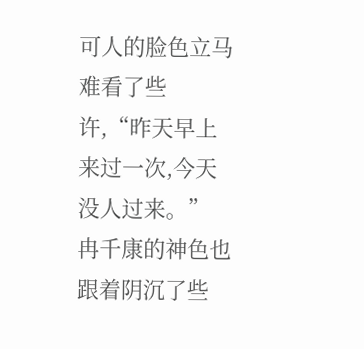可人的脸色立马难看了些许,“昨天早上来过一次,今天没人过来。”
冉千康的神色也跟着阴沉了些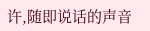许,随即说话的声音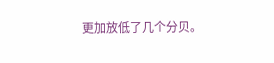更加放低了几个分贝。